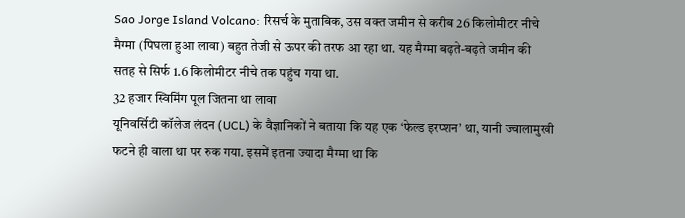Sao Jorge Island Volcano: रिसर्च के मुताबिक, उस वक्त जमीन से करीब 26 किलोमीटर नीचे मैग्मा (पिघला हुआ लावा) बहुत तेजी से ऊपर की तरफ आ रहा था. यह मैग्मा बढ़ते-बढ़ते जमीन की सतह से सिर्फ 1.6 किलोमीटर नीचे तक पहुंच गया था.
32 हजार स्विमिंग पूल जितना था लावा
यूनिवर्सिटी कॉलेज लंदन (UCL) के वैज्ञानिकों ने बताया कि यह एक ‘फेल्ड इरप्शन’ था, यानी ज्वालामुखी फटने ही वाला था पर रुक गया. इसमें इतना ज्यादा मैग्मा था कि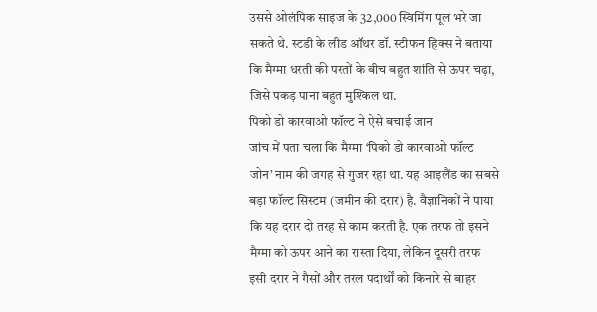उससे ओलंपिक साइज के 32,000 स्विमिंग पूल भरे जा सकते थे. स्टडी के लीड ऑथर डॉ. स्टीफन हिक्स ने बताया कि मैग्मा धरती की परतों के बीच बहुत शांति से ऊपर चढ़ा, जिसे पकड़ पाना बहुत मुश्किल था.
पिको डो कारवाओ फॉल्ट ने ऐसे बचाई जान
जांच में पता चला कि मैग्मा ‘पिको डो कारवाओ फॉल्ट जोन’ नाम की जगह से गुजर रहा था. यह आइलैंड का सबसे बड़ा फॉल्ट सिस्टम (जमीन की दरार) है. वैज्ञानिकों ने पाया कि यह दरार दो तरह से काम करती है. एक तरफ तो इसने मैग्मा को ऊपर आने का रास्ता दिया, लेकिन दूसरी तरफ इसी दरार ने गैसों और तरल पदार्थों को किनारे से बाहर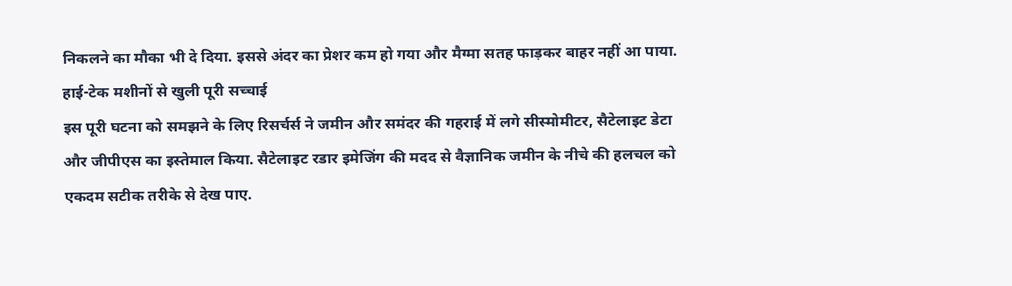निकलने का मौका भी दे दिया. इससे अंदर का प्रेशर कम हो गया और मैग्मा सतह फाड़कर बाहर नहीं आ पाया.
हाई-टेक मशीनों से खुली पूरी सच्चाई
इस पूरी घटना को समझने के लिए रिसर्चर्स ने जमीन और समंदर की गहराई में लगे सीस्मोमीटर, सैटेलाइट डेटा और जीपीएस का इस्तेमाल किया. सैटेलाइट रडार इमेजिंग की मदद से वैज्ञानिक जमीन के नीचे की हलचल को एकदम सटीक तरीके से देख पाए.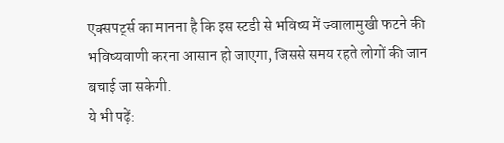एक्सपर्ट्स का मानना है कि इस स्टडी से भविष्य में ज्वालामुखी फटने की भविष्यवाणी करना आसान हो जाएगा, जिससे समय रहते लोगों की जान बचाई जा सकेगी.
ये भी पढ़ें: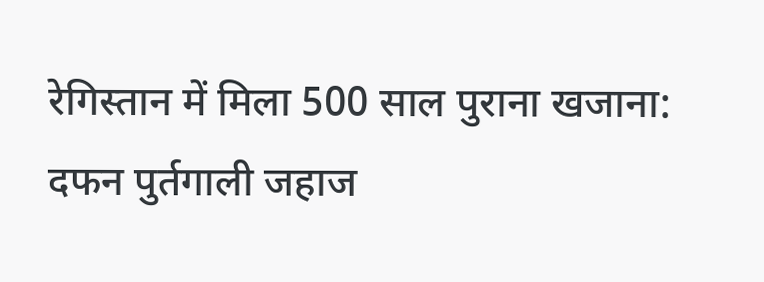रेगिस्तान में मिला 500 साल पुराना खजाना: दफन पुर्तगाली जहाज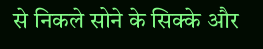से निकले सोने के सिक्के और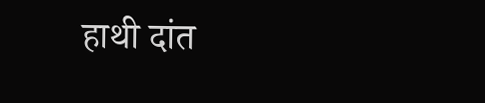हाथी दांत